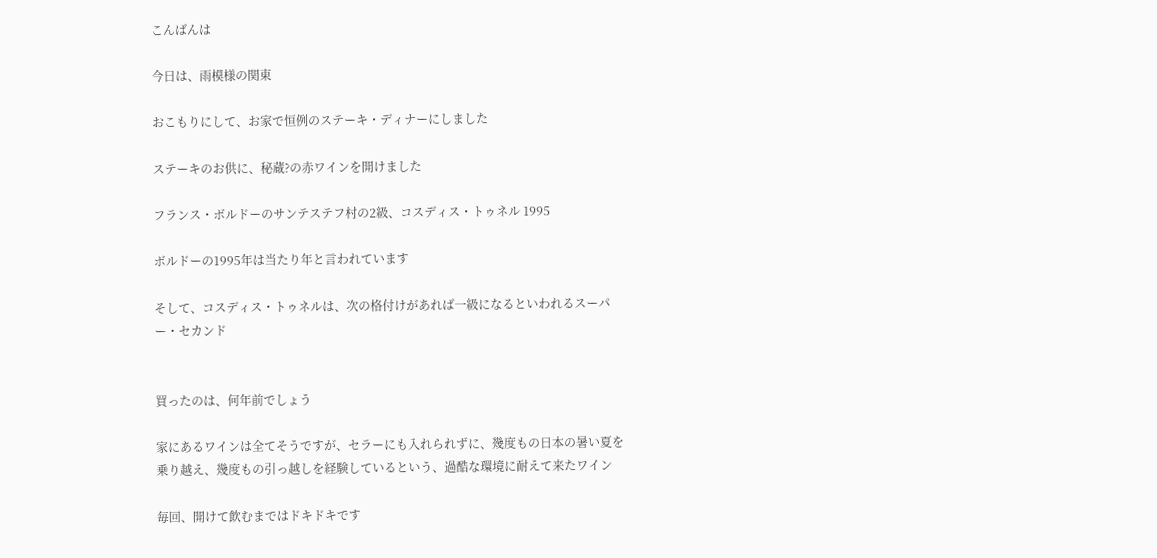こんばんは

今日は、雨模様の関東

おこもりにして、お家で恒例のステーキ・ディナーにしました

ステーキのお供に、秘蔵?の赤ワインを開けました

フランス・ボルドーのサンテステフ村の2級、コスディス・トゥネル 1995

ボルドーの1995年は当たり年と言われています

そして、コスディス・トゥネルは、次の格付けがあれば一級になるといわれるスーパー・セカンド


買ったのは、何年前でしょう

家にあるワインは全てそうですが、セラーにも入れられずに、幾度もの日本の暑い夏を乗り越え、幾度もの引っ越しを経験しているという、過酷な環境に耐えて来たワイン

毎回、開けて飲むまではドキドキです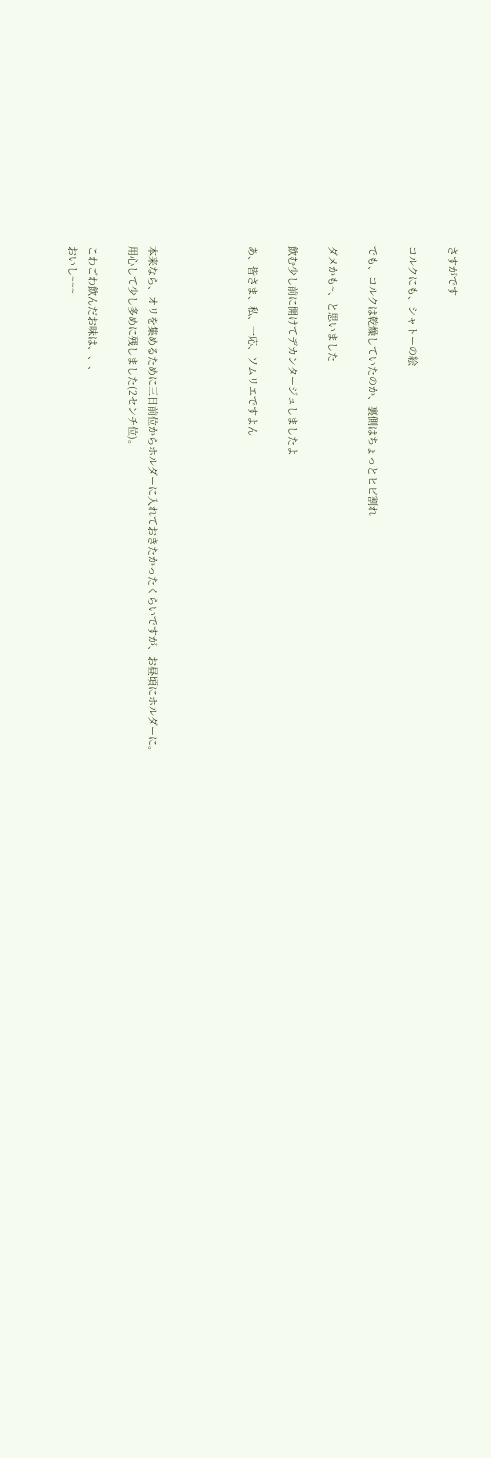さすがです

コルクにも、シャトーの絵

でも、コルクは乾燥していたのか、裏側はちょっとヒビ割れ

ダメかも~、と思いました

飲む少し前に開けてデカンタージュしましたよ

あ、皆さま、私、一応、ソムリエですよん




本来なら、オリを集めるために三日前位からホルダーに入れておきたかったくらいですが、お昼頃にホルダーに。
用心して少し多めに残しました(2センチ位)。

こわごわ飲んだお味は、、、
おいし~~~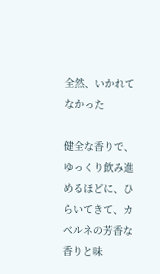全然、いかれてなかった

健全な香りで、ゆっくり飲み進めるほどに、ひらいてきて、カベルネの芳香な香りと味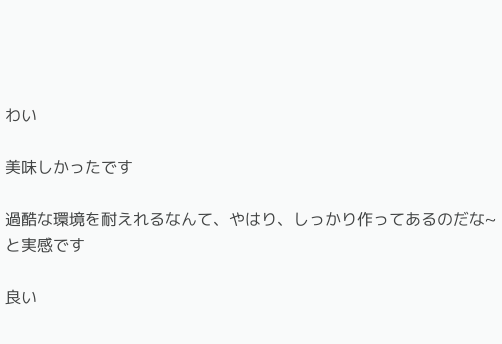わい

美味しかったです

過酷な環境を耐えれるなんて、やはり、しっかり作ってあるのだな~と実感です

良い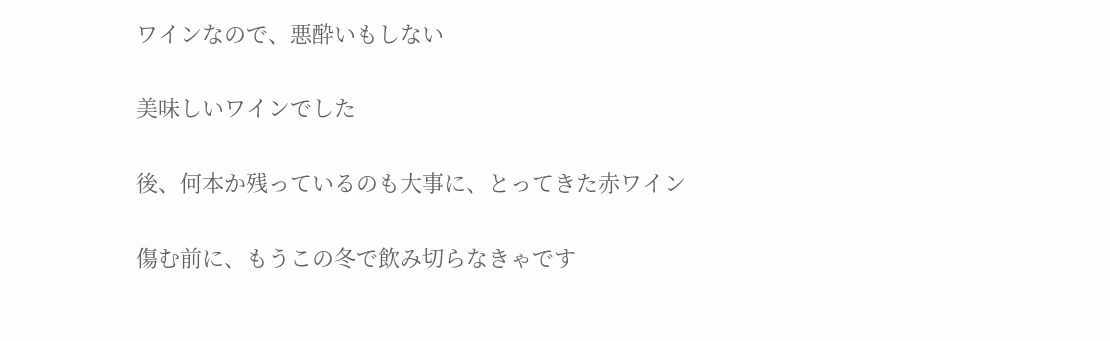ワインなので、悪酔いもしない

美味しいワインでした

後、何本か残っているのも大事に、とってきた赤ワイン

傷む前に、もうこの冬で飲み切らなきゃです